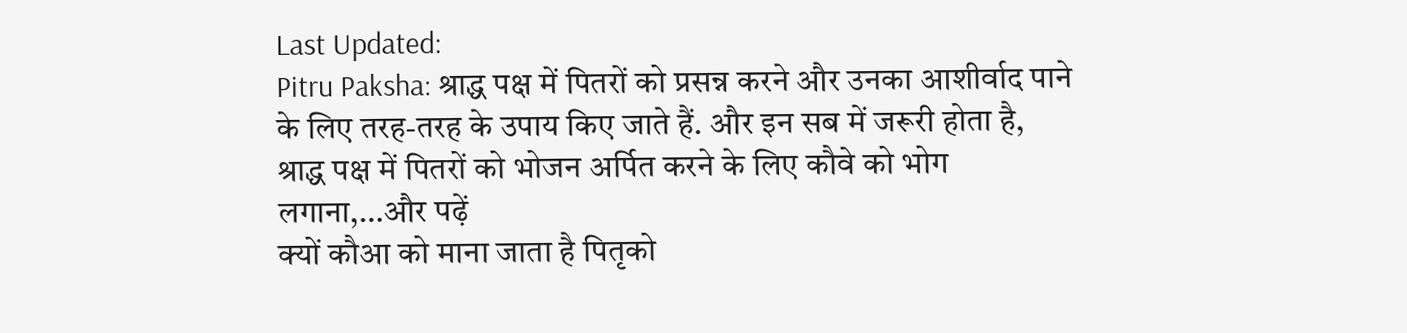Last Updated:
Pitru Paksha: श्राद्ध पक्ष में पितरों को प्रसन्न करने और उनका आशीर्वाद पाने के लिए तरह-तरह के उपाय किए जाते हैं. और इन सब में जरूरी होता है, श्राद्ध पक्ष में पितरों को भोजन अर्पित करने के लिए कौवे को भोग लगाना,…और पढ़ें
क्यों कौआ को माना जाता है पितृको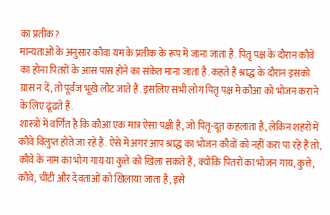का प्रतीक?
मान्यताओं के अनुसार कौवा यम के प्रतीक के रूप में जाना जाता है. पितृ पक्ष के दौरान कौवे का होना पितरों के आस पास होने का संकेत माना जाता है. कहते हैं श्राद्ध के दौरान इसको ग्रास न दें, तो पूर्वज भूखे लौट जाते हैं. इसलिए सभी लोग पितृ पक्ष मे कौआ को भोजन कराने के लिए ढूंढते हैं.
शास्त्रों में वर्णित है कि कौआ एक मात्र ऐसा पक्षी है, जो पितृ-दूत कहलाता है, लेकिन शहरों में कौवे विलुप्त होते जा रहे हैं. ऐसे में अगर आप श्राद्ध का भोजन कौवों को नहीं करा पा रहे हैं तो, कौवे के नाम का भोग गाय या कुत्ते को खिला सकते हैं, क्योंकि पितरों का भोजन गाय, कुत्ते, कौवे, चींटी और देवताओं को खिलाया जाता है, इसे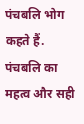पंचबलि भोग कहते हैं.
पंचबलि का महत्व और सही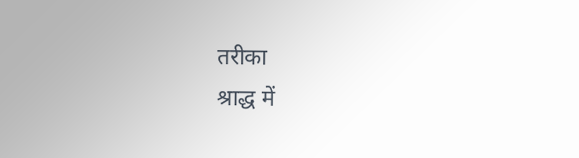तरीका
श्राद्ध में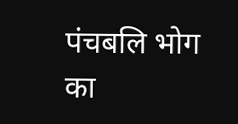पंचबलि भोग का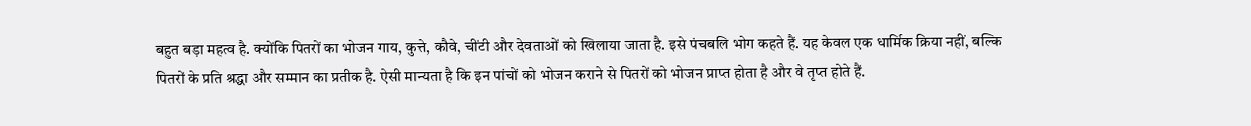बहुत बड़ा महत्व है. क्योंकि पितरों का भोजन गाय, कुत्ते, कौवे, चींटी और देवताओं को खिलाया जाता है. इसे पंचबलि भोग कहते हैं. यह केवल एक धार्मिक क्रिया नहीं, बल्कि पितरों के प्रति श्रद्धा और सम्मान का प्रतीक है. ऐसी मान्यता है कि इन पांचों को भोजन कराने से पितरों को भोजन प्राप्त होता है और वे तृप्त होते हैं.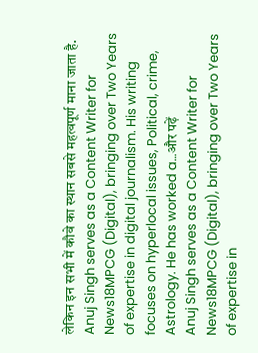लेकिन इन सभी में कौवे का स्थान सबसे महत्वपूर्ण माना जाता है.
Anuj Singh serves as a Content Writer for News18MPCG (Digital), bringing over Two Years of expertise in digital journalism. His writing focuses on hyperlocal issues, Political, crime, Astrology. He has worked a…और पढ़ें
Anuj Singh serves as a Content Writer for News18MPCG (Digital), bringing over Two Years of expertise in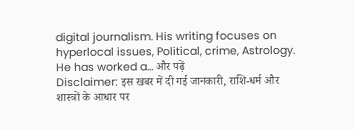digital journalism. His writing focuses on hyperlocal issues, Political, crime, Astrology. He has worked a… और पढ़ें
Disclaimer: इस खबर में दी गई जानकारी, राशि-धर्म और शास्त्रों के आधार पर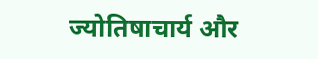ज्योतिषाचार्य और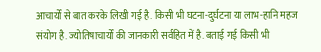आचार्यों से बात करके लिखी गई है. किसी भी घटना-दुर्घटना या लाभ-हानि महज संयोग है. ज्योतिषाचार्यों की जानकारी सर्वहित में है. बताई गई किसी भी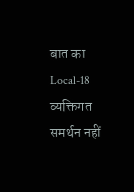बात का Local-18 व्यक्तिगत समर्थन नहीं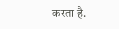करता है.